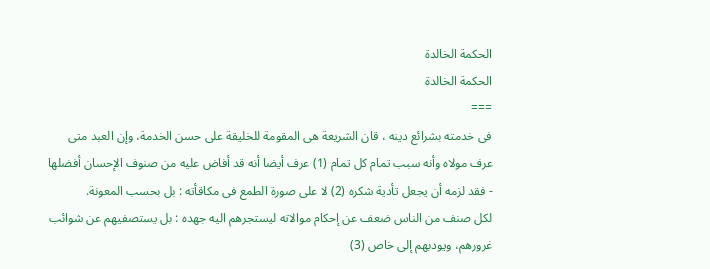الحكمة الخالدة
الحكمة الخالدة
===
فى خدمته بشرائع دينه ، قان الشريعة هى المقومة للخليقة على حسن الخدمة، وإن العبد متى عرف مولاه وأنه سبب تمام كل تمام (1) عرف أيضا أنه قد أفاض عليه من صنوف الإحسان أفضلها - فقد لزمه أن يجعل تأدية شكره (2) لا على صورة الطمع فى مكاقأته : بل بحسب المعونة.
لكل صنف من الناس ضعف عن إحكام موالاته ليستجرهم اليه جهده : بل يستصفيهم عن شوائب غرورهم، ويودبهم إلى خاص (3)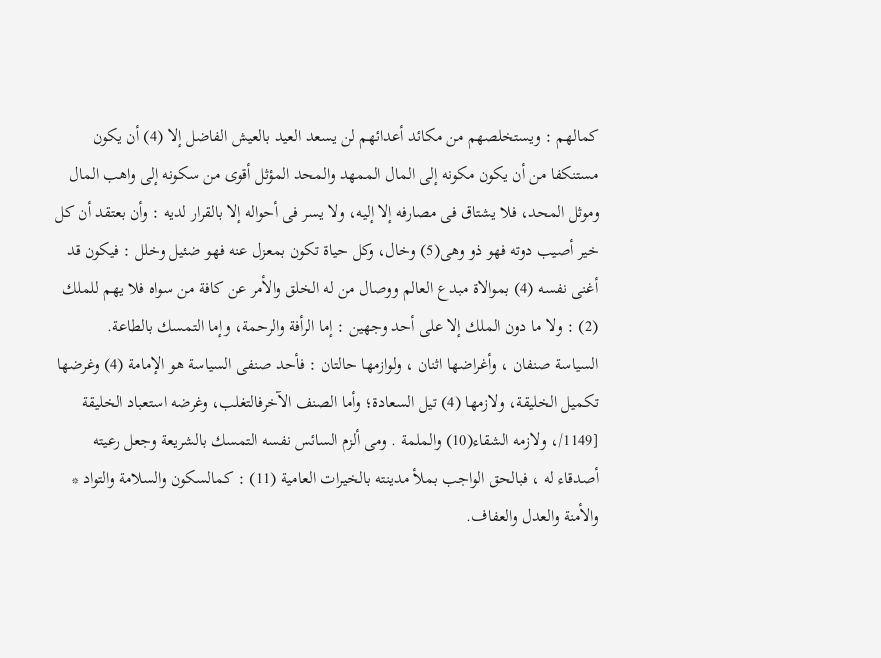كمالهم : ويستخلصهم من مكائد أعدائهم لن يسعد العيد بالعيش الفاضل إلا (4) أن يكون مستنكفا من أن يكون مكونه إلى المال الممهد والمحد المؤثل أقوى من سكونه إلى واهب المال وموثل المحد، فلا يشتاق فى مصارفه إلا إليه، ولا يسر فى أحواله إلا بالقرار لديه : وأن بعتقد أن كل خير أصيب دوته فهو ذو وهى(5) وخال، وكل حياة تكون بمعزل عنه فهو ضئيل وخلل : فيكون قد أغنى نفسه (4) بموالاة مبدع العالم ووصال من له الخلق والأمر عن كافة من سواه فلا يهم للملك (2) : ولا ما دون الملك إلا على أحد وجهين : إما الرأفة والرحمة، وإما التمسك بالطاعة.
السياسة صنفان ، وأغراضها اثنان ، ولوازمها حالتان : فأحد صنفى السياسة هو الإمامة (4) وغرضها تكميل الخليقة، ولازمها (4) تيل السعادة؛ وأما الصنف الآخرفالتغلب، وغرضه استعباد الخليقة [1149/، ولازمه الشقاء(10) والملمة . ومى ألزم السائس نفسه التمسك بالشريعة وجعل رعيته أصدقاء له ، فبالحق الواجب بملأ مدينته بالخيرات العامية (11) : كمالسكون والسلامة والتواد * والأمنة والعدل والعفاف.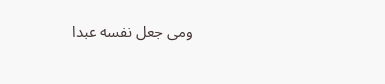ومى جعل نفسه عبدا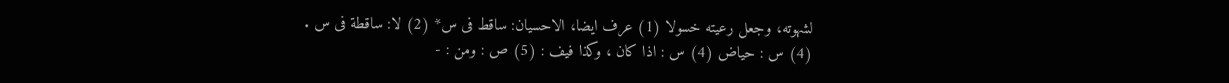لشهوته، وجعل رعيته خسولا (1) عرف ايضا، الاحسيان: ساقط فى س* (2) لا: ساقطة فى س .
(4) س : حياض (4) س : اذا كان ، وكذا فيف : (5) ص : ومن : -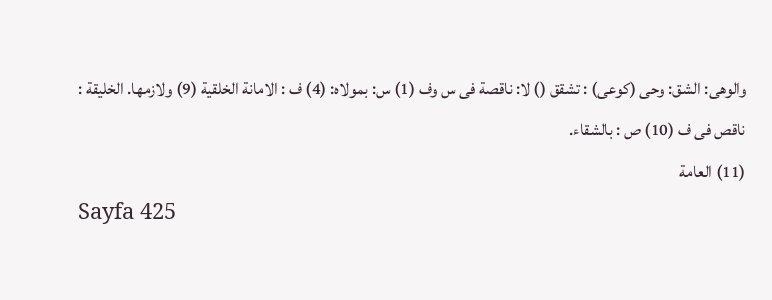والوهى: الشق: وحى (كوعى) : تشقق () لا: ناقصة فى س وف (1) س: بمولاه: (4) ف : الامانة الخلقية (9) ولازمها. الخليقة : ناقص فى ف (10) ص : بالشقاء.
(11) العامة
Sayfa 425